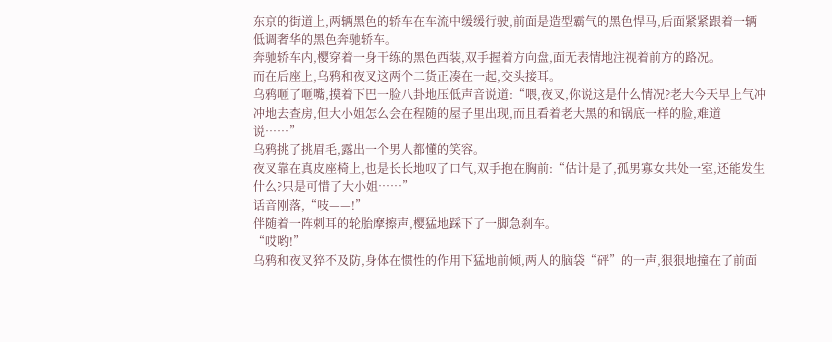东京的街道上,两辆黑色的轿车在车流中缓缓行驶,前面是造型霸气的黑色悍马,后面紧紧跟着一辆低调奢华的黑色奔驰轿车。
奔驰轿车内,樱穿着一身干练的黑色西装,双手握着方向盘,面无表情地注视着前方的路况。
而在后座上,乌鸦和夜叉这两个二货正凑在一起,交头接耳。
乌鸦咂了咂嘴,摸着下巴一脸八卦地压低声音说道:“喂,夜叉,你说这是什么情况?老大今天早上气冲冲地去查房,但大小姐怎么会在程随的屋子里出现,而且看着老大黑的和锅底一样的脸,难道说……”
乌鸦挑了挑眉毛,露出一个男人都懂的笑容。
夜叉靠在真皮座椅上,也是长长地叹了口气,双手抱在胸前:“估计是了,孤男寡女共处一室,还能发生什么?只是可惜了大小姐……”
话音刚落,“吱——!”
伴随着一阵刺耳的轮胎摩擦声,樱猛地踩下了一脚急刹车。
“哎哟!”
乌鸦和夜叉猝不及防,身体在惯性的作用下猛地前倾,两人的脑袋“砰”的一声,狠狠地撞在了前面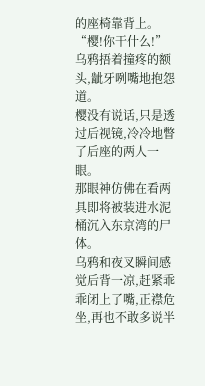的座椅靠背上。
“樱!你干什么!”乌鸦捂着撞疼的额头,龇牙咧嘴地抱怨道。
樱没有说话,只是透过后视镜,冷冷地瞥了后座的两人一眼。
那眼神仿佛在看两具即将被装进水泥桶沉入东京湾的尸体。
乌鸦和夜叉瞬间感觉后背一凉,赶紧乖乖闭上了嘴,正襟危坐,再也不敢多说半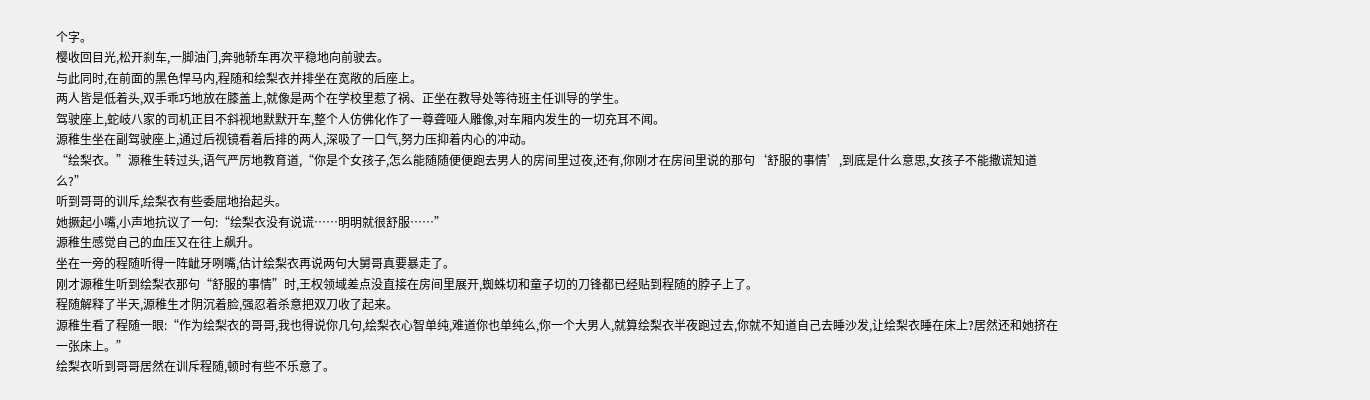个字。
樱收回目光,松开刹车,一脚油门,奔驰轿车再次平稳地向前驶去。
与此同时,在前面的黑色悍马内,程随和绘梨衣并排坐在宽敞的后座上。
两人皆是低着头,双手乖巧地放在膝盖上,就像是两个在学校里惹了祸、正坐在教导处等待班主任训导的学生。
驾驶座上,蛇岐八家的司机正目不斜视地默默开车,整个人仿佛化作了一尊聋哑人雕像,对车厢内发生的一切充耳不闻。
源稚生坐在副驾驶座上,通过后视镜看着后排的两人,深吸了一口气,努力压抑着内心的冲动。
“绘梨衣。”源稚生转过头,语气严厉地教育道,“你是个女孩子,怎么能随随便便跑去男人的房间里过夜,还有,你刚才在房间里说的那句‘舒服的事情’,到底是什么意思,女孩子不能撒谎知道么?”
听到哥哥的训斥,绘梨衣有些委屈地抬起头。
她撅起小嘴,小声地抗议了一句:“绘梨衣没有说谎……明明就很舒服……”
源稚生感觉自己的血压又在往上飙升。
坐在一旁的程随听得一阵龇牙咧嘴,估计绘梨衣再说两句大舅哥真要暴走了。
刚才源稚生听到绘梨衣那句“舒服的事情”时,王权领域差点没直接在房间里展开,蜘蛛切和童子切的刀锋都已经贴到程随的脖子上了。
程随解释了半天,源稚生才阴沉着脸,强忍着杀意把双刀收了起来。
源稚生看了程随一眼:“作为绘梨衣的哥哥,我也得说你几句,绘梨衣心智单纯,难道你也单纯么,你一个大男人,就算绘梨衣半夜跑过去,你就不知道自己去睡沙发,让绘梨衣睡在床上?居然还和她挤在一张床上。”
绘梨衣听到哥哥居然在训斥程随,顿时有些不乐意了。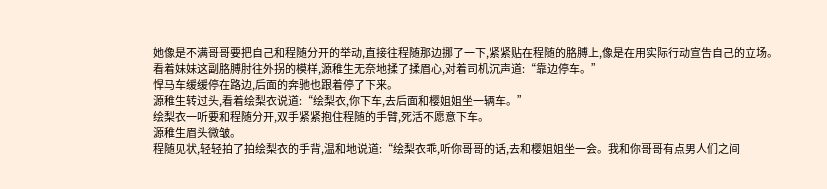她像是不满哥哥要把自己和程随分开的举动,直接往程随那边挪了一下,紧紧贴在程随的胳膊上,像是在用实际行动宣告自己的立场。
看着妹妹这副胳膊肘往外拐的模样,源稚生无奈地揉了揉眉心,对着司机沉声道:“靠边停车。”
悍马车缓缓停在路边,后面的奔驰也跟着停了下来。
源稚生转过头,看着绘梨衣说道:“绘梨衣,你下车,去后面和樱姐姐坐一辆车。”
绘梨衣一听要和程随分开,双手紧紧抱住程随的手臂,死活不愿意下车。
源稚生眉头微皱。
程随见状,轻轻拍了拍绘梨衣的手背,温和地说道:“绘梨衣乖,听你哥哥的话,去和樱姐姐坐一会。我和你哥哥有点男人们之间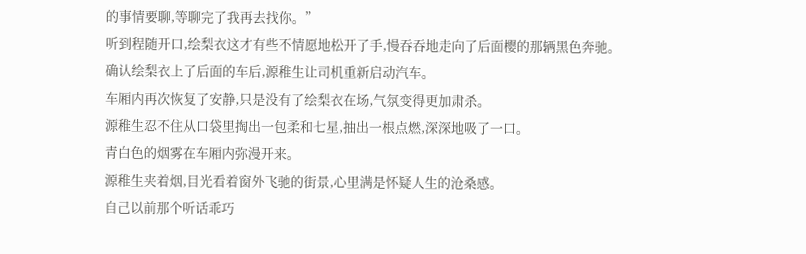的事情要聊,等聊完了我再去找你。”
听到程随开口,绘梨衣这才有些不情愿地松开了手,慢吞吞地走向了后面樱的那辆黑色奔驰。
确认绘梨衣上了后面的车后,源稚生让司机重新启动汽车。
车厢内再次恢复了安静,只是没有了绘梨衣在场,气氛变得更加肃杀。
源稚生忍不住从口袋里掏出一包柔和七星,抽出一根点燃,深深地吸了一口。
青白色的烟雾在车厢内弥漫开来。
源稚生夹着烟,目光看着窗外飞驰的街景,心里满是怀疑人生的沧桑感。
自己以前那个听话乖巧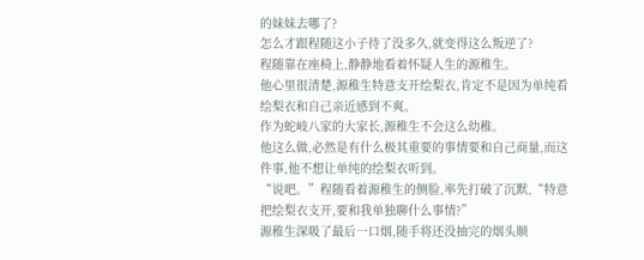的妹妹去哪了?
怎么才跟程随这小子待了没多久,就变得这么叛逆了?
程随靠在座椅上,静静地看着怀疑人生的源稚生。
他心里很清楚,源稚生特意支开绘梨衣,肯定不是因为单纯看绘梨衣和自己亲近感到不爽。
作为蛇岐八家的大家长,源稚生不会这么幼稚。
他这么做,必然是有什么极其重要的事情要和自己商量,而这件事,他不想让单纯的绘梨衣听到。
“说吧。”程随看着源稚生的侧脸,率先打破了沉默,“特意把绘梨衣支开,要和我单独聊什么事情?”
源稚生深吸了最后一口烟,随手将还没抽完的烟头顺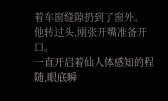着车窗缝隙扔到了窗外。
他转过头,刚张开嘴准备开口。
一直开启着仙人体感知的程随,眼底瞬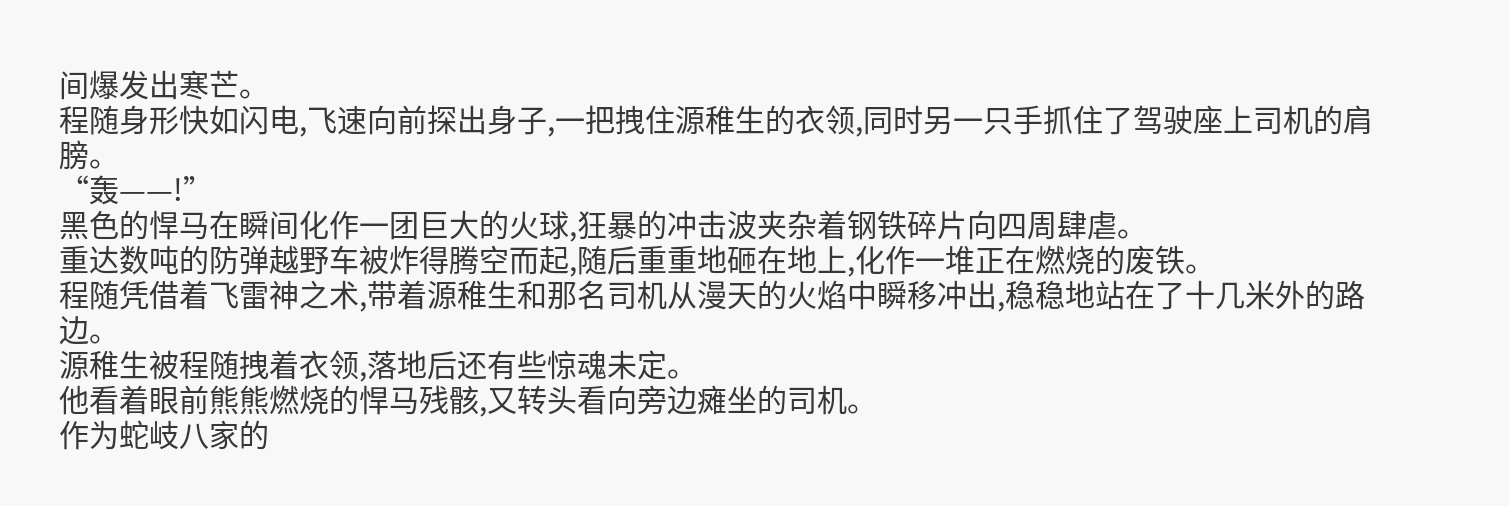间爆发出寒芒。
程随身形快如闪电,飞速向前探出身子,一把拽住源稚生的衣领,同时另一只手抓住了驾驶座上司机的肩膀。
“轰——!”
黑色的悍马在瞬间化作一团巨大的火球,狂暴的冲击波夹杂着钢铁碎片向四周肆虐。
重达数吨的防弹越野车被炸得腾空而起,随后重重地砸在地上,化作一堆正在燃烧的废铁。
程随凭借着飞雷神之术,带着源稚生和那名司机从漫天的火焰中瞬移冲出,稳稳地站在了十几米外的路边。
源稚生被程随拽着衣领,落地后还有些惊魂未定。
他看着眼前熊熊燃烧的悍马残骸,又转头看向旁边瘫坐的司机。
作为蛇岐八家的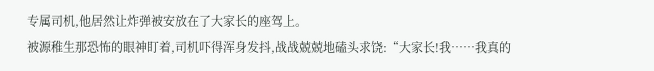专属司机,他居然让炸弹被安放在了大家长的座驾上。
被源稚生那恐怖的眼神盯着,司机吓得浑身发抖,战战兢兢地磕头求饶:“大家长!我……我真的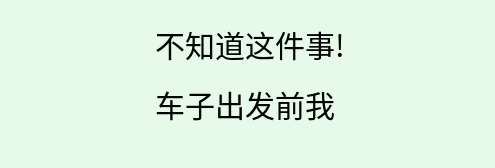不知道这件事!车子出发前我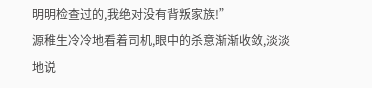明明检查过的,我绝对没有背叛家族!”
源稚生冷冷地看着司机,眼中的杀意渐渐收敛,淡淡地说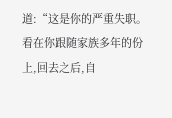道:“这是你的严重失职。看在你跟随家族多年的份上,回去之后,自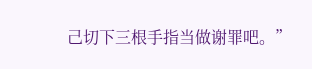己切下三根手指当做谢罪吧。”